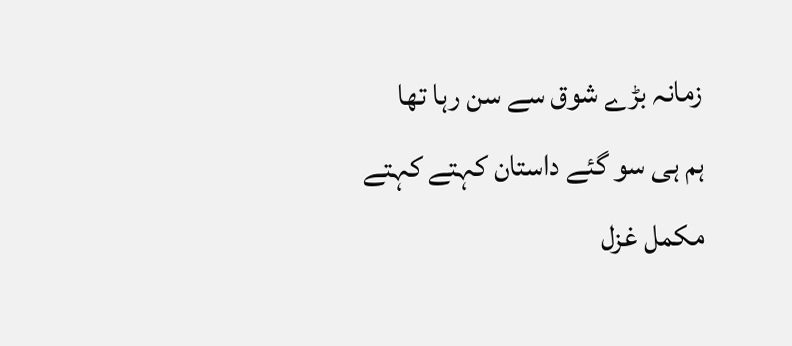زمانہ بڑے شوق سے سن رہا تھا
ہم ہی سو گئے داستان کہتے کہتے
مکمل غزل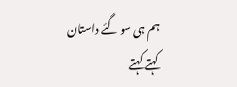ہم ہی سو گئے داستان کہتے کہتے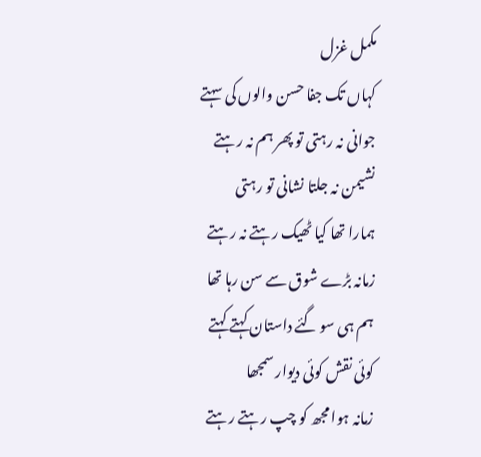مکمل غزل
کہاں تک جفا حسن والوں کی سہتے
جوانی نہ رہتی تو پھر ہم نہ رہتے
نشیمن نہ جلتا نشانی تو رہتی
ہمارا تھا کیا ٹھیک رہتے نہ رہتے
زمانہ بڑے شوق سے سن رہا تھا
ہم ہی سو گئے داستان کہتے کہتے
کوئی نقش کوئی دیوار سمجھا
زمانہ ہوا مجھ کو چپ رہتے رہتے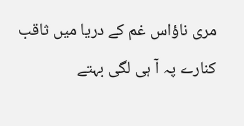مری ناؤاس غم کے دریا میں ثاقب
کنارے پہ آ ہی لگی بہتے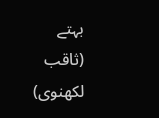بہتے
(ثاقب لکھنوی)